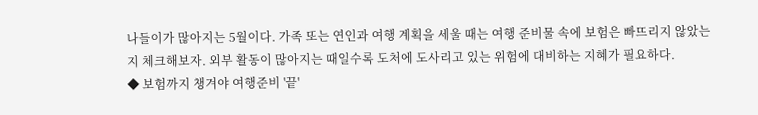나들이가 많아지는 5월이다. 가족 또는 연인과 여행 계획을 세울 때는 여행 준비물 속에 보험은 빠뜨리지 않았는지 체크해보자. 외부 활동이 많아지는 때일수록 도처에 도사리고 있는 위험에 대비하는 지혜가 필요하다.
◆ 보험까지 챙겨야 여행준비 '끝'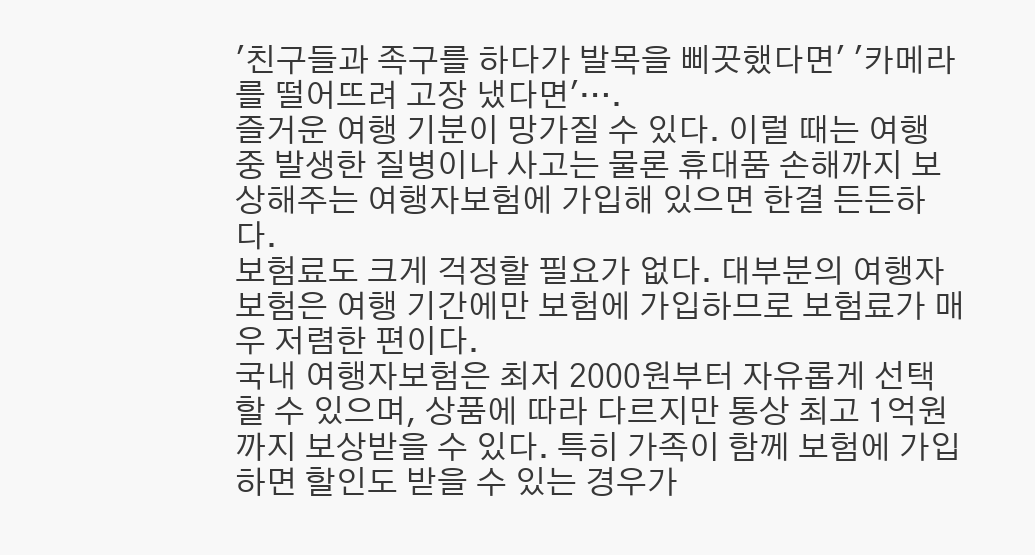'친구들과 족구를 하다가 발목을 삐끗했다면' '카메라를 떨어뜨려 고장 냈다면'….
즐거운 여행 기분이 망가질 수 있다. 이럴 때는 여행 중 발생한 질병이나 사고는 물론 휴대품 손해까지 보상해주는 여행자보험에 가입해 있으면 한결 든든하다.
보험료도 크게 걱정할 필요가 없다. 대부분의 여행자 보험은 여행 기간에만 보험에 가입하므로 보험료가 매우 저렴한 편이다.
국내 여행자보험은 최저 2000원부터 자유롭게 선택할 수 있으며, 상품에 따라 다르지만 통상 최고 1억원까지 보상받을 수 있다. 특히 가족이 함께 보험에 가입하면 할인도 받을 수 있는 경우가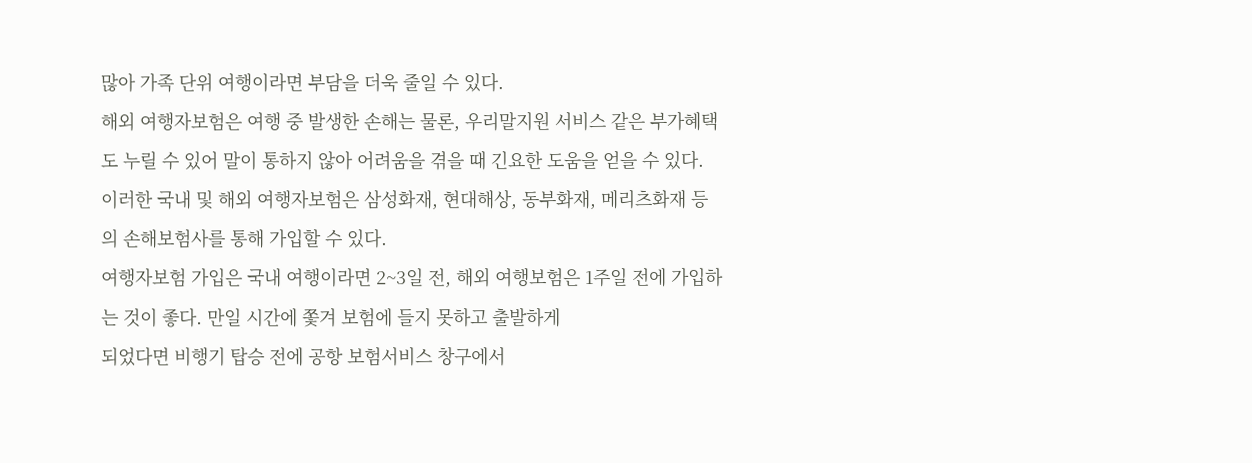많아 가족 단위 여행이라면 부담을 더욱 줄일 수 있다.
해외 여행자보험은 여행 중 발생한 손해는 물론, 우리말지원 서비스 같은 부가혜택도 누릴 수 있어 말이 통하지 않아 어려움을 겪을 때 긴요한 도움을 얻을 수 있다.
이러한 국내 및 해외 여행자보험은 삼성화재, 현대해상, 동부화재, 메리츠화재 등의 손해보험사를 통해 가입할 수 있다.
여행자보험 가입은 국내 여행이라면 2~3일 전, 해외 여행보험은 1주일 전에 가입하는 것이 좋다. 만일 시간에 쫓겨 보험에 들지 못하고 출발하게
되었다면 비행기 탑승 전에 공항 보험서비스 창구에서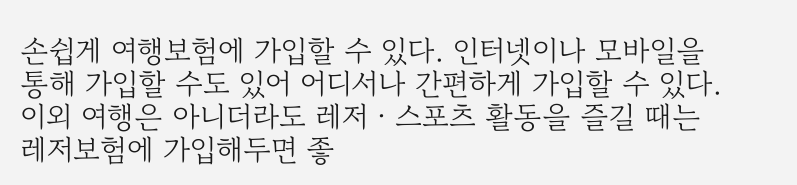손쉽게 여행보험에 가입할 수 있다. 인터넷이나 모바일을 통해 가입할 수도 있어 어디서나 간편하게 가입할 수 있다.
이외 여행은 아니더라도 레저ㆍ스포츠 활동을 즐길 때는 레저보험에 가입해두면 좋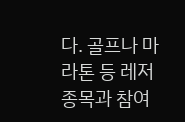다. 골프나 마라톤 등 레저 종목과 참여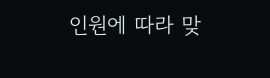인원에 따라 맞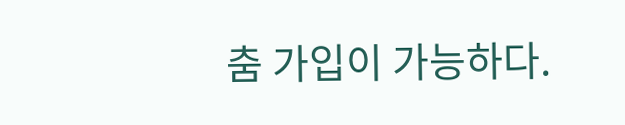춤 가입이 가능하다.